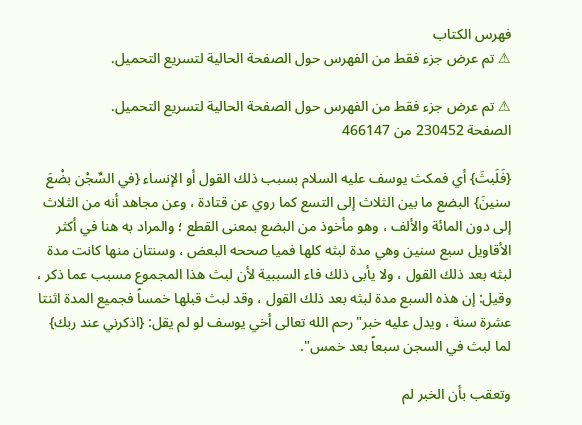فهرس الكتاب
⚠ تم عرض جزء فقط من الفهرس حول الصفحة الحالية لتسريع التحميل.

⚠ تم عرض جزء فقط من الفهرس حول الصفحة الحالية لتسريع التحميل.
الصفحة 230452 من 466147

{فَلَبثَ} أي فمكث يوسف عليه السلام بسبب ذلك القول أو الإنساء {في السِّجْن بضْعَ سنينَ} البضع ما بين الثلاث إلى التسع كما روي عن قتادة ، وعن مجاهد أنه من الثلاث إلى دون المائة والألف ، وهو مأخوذ من البضع بمعنى القطع ؛ والمراد به هنا في أكثر الأقاويل سبع سنين وهي مدة لبثه كلها فميا صححه البعض ، وسنتان منها كانت مدة لبثه بعد ذلك القول ، ولا يأبى ذلك فاء السببية لأن لبث هذا المجموع مسبب عما ذكر ، وقيل: إن هذه السبع مدة لبثه بعد ذلك القول ، وقد لبث قبلها خمساً فجميع المدة اثنتا عشرة سنة ، ويدل عليه خبر"رحم الله تعالى أخي يوسف لو لم يقل: {اذكرني عند ربك} لما لبث في السجن سبعاً بعد خمس".

وتعقب بأن الخبر لم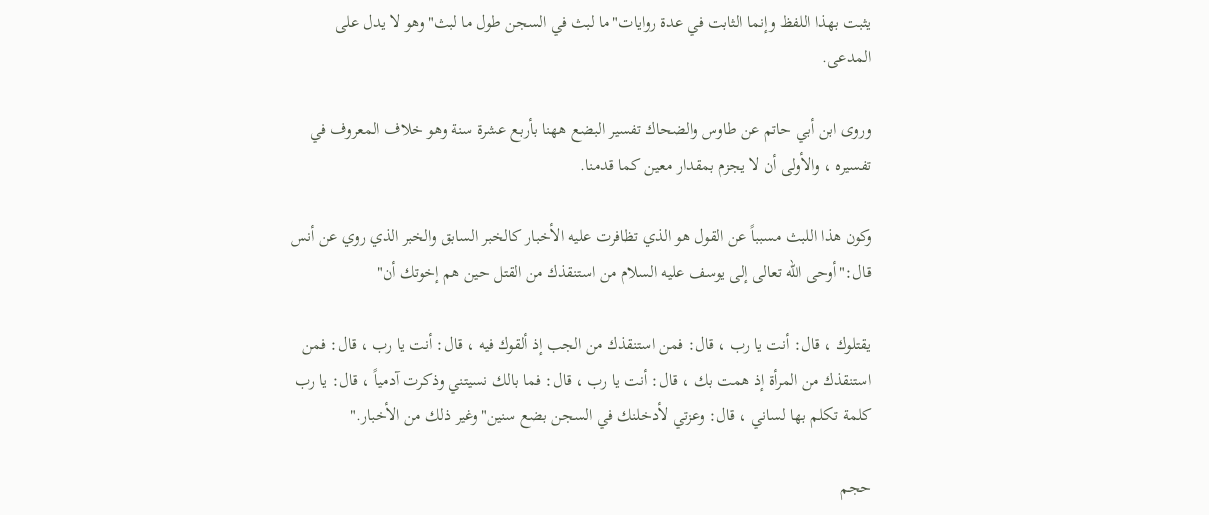يثبت بهذا اللفظ وإنما الثابت في عدة روايات"ما لبث في السجن طول ما لبث"وهو لا يدل على المدعى.

وروى ابن أبي حاتم عن طاوس والضحاك تفسير البضع ههنا بأربع عشرة سنة وهو خلاف المعروف في تفسيره ، والأولى أن لا يجزم بمقدار معين كما قدمنا.

وكون هذا اللبث مسبباً عن القول هو الذي تظافرت عليه الأخبار كالخبر السابق والخبر الذي روي عن أنس قال:"أوحى الله تعالى إلى يوسف عليه السلام من استنقذك من القتل حين هم إخوتك أن"

يقتلوك ، قال: أنت يا رب ، قال: فمن استنقذك من الجب إذ ألقوك فيه ، قال: أنت يا رب ، قال: فمن استنقذك من المرأة إذ همت بك ، قال: أنت يا رب ، قال: فما بالك نسيتني وذكرت آدمياً ، قال: يا رب كلمة تكلم بها لساني ، قال: وعزتي لأدخلنك في السجن بضع سنين"وغير ذلك من الأخبار."

حجم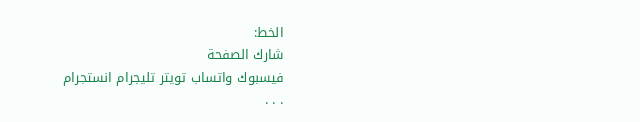الخط:
شارك الصفحة
فيسبوك واتساب تويتر تليجرام انستجرام
. . .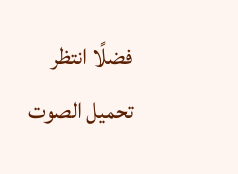فضلًا انتظر تحميل الصوت